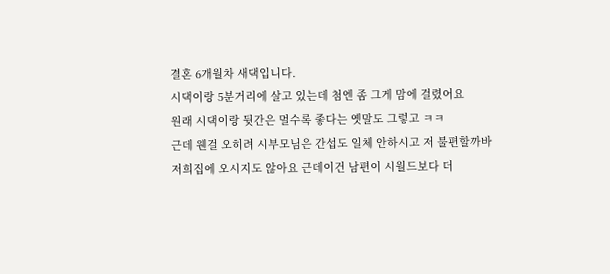결혼 6개월차 새댁입니다.
시댁이랑 5분거리에 살고 있는데 첨엔 좀 그게 맘에 걸렸어요
원래 시댁이랑 뒷간은 멀수록 좋다는 옛말도 그렇고 ㅋㅋ
근데 웬걸 오히려 시부모님은 간섭도 일체 안하시고 저 불편할까바
저희집에 오시지도 않아요 근데이건 남편이 시월드보다 더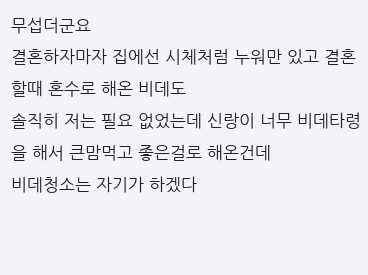무섭더군요
결혼하자마자 집에선 시체처럼 누워만 있고 결혼할때 혼수로 해온 비데도
솔직히 저는 필요 없었는데 신랑이 너무 비데타령을 해서 큰맘먹고 좋은걸로 해온건데
비데청소는 자기가 하겠다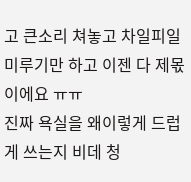고 큰소리 쳐놓고 차일피일 미루기만 하고 이젠 다 제몫이에요 ㅠㅠ
진짜 욕실을 왜이렇게 드럽게 쓰는지 비데 청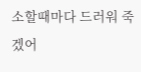소할때마다 드러워 죽겠어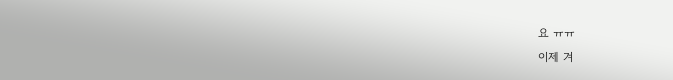요 ㅠㅠ
이제 겨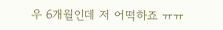우 6개월인데 저 어떡하죠 ㅠㅠ